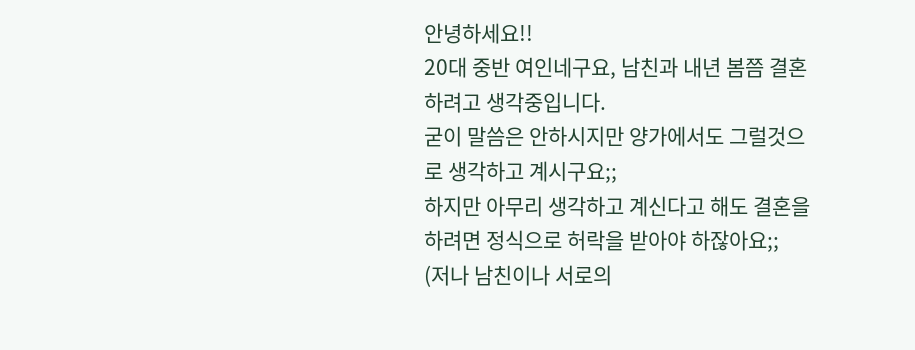안녕하세요!!
20대 중반 여인네구요, 남친과 내년 봄쯤 결혼하려고 생각중입니다.
굳이 말씀은 안하시지만 양가에서도 그럴것으로 생각하고 계시구요;;
하지만 아무리 생각하고 계신다고 해도 결혼을 하려면 정식으로 허락을 받아야 하잖아요;;
(저나 남친이나 서로의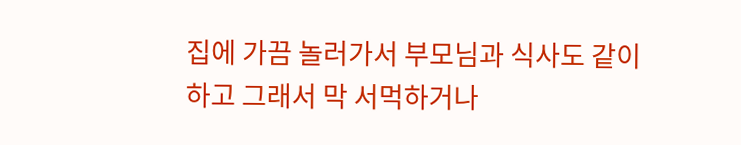집에 가끔 놀러가서 부모님과 식사도 같이 하고 그래서 막 서먹하거나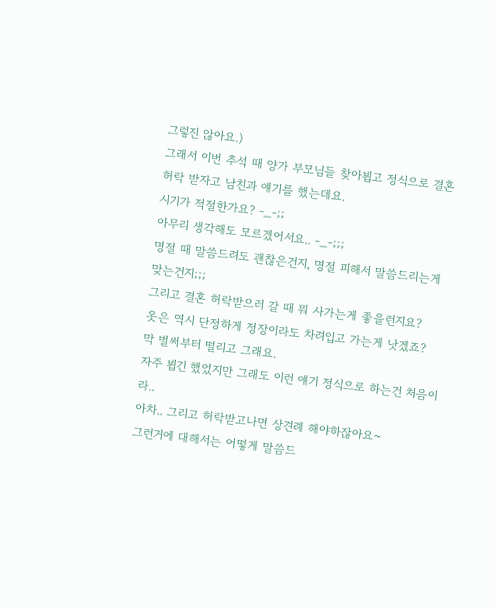그렇진 않아요.)
그래서 이번 추석 때 양가 부모님들 찾아뵙고 정식으로 결혼 허락 받자고 남친과 얘기를 했는데요.
시기가 적절한가요? -_-;;
아무리 생각해도 모르겠어서요.. -_-;;;
명절 때 말씀드려도 괜찮은건지, 명절 피해서 말씀드리는게 맞는건지;;;
그리고 결혼 허락받으러 갈 때 뭐 사가는게 좋을런지요?
옷은 역시 단정하게 정장이라도 차려입고 가는게 낫겠죠?
막 벌써부터 떨리고 그래요.
자주 뵙긴 했었지만 그래도 이런 얘기 정식으로 하는건 처음이라..
아차.. 그리고 허락받고나면 상견례 해야하잖아요~
그런거에 대해서는 어떻게 말씀드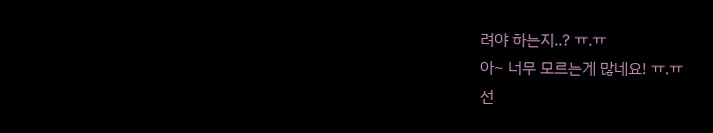려야 하는지..? ㅠ.ㅠ
아~ 너무 모르는게 많네요! ㅠ.ㅠ
선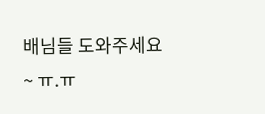배님들 도와주세요~ ㅠ.ㅠ